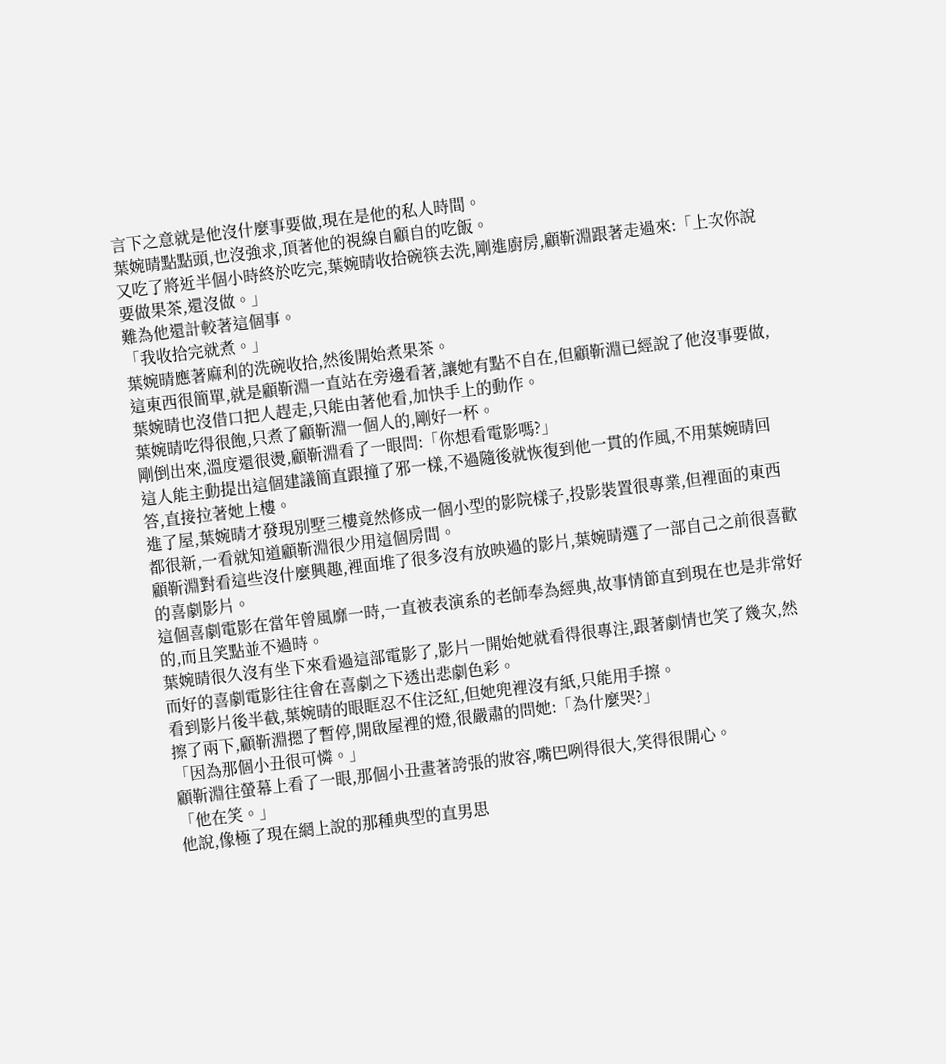言下之意就是他沒什麼事要做,現在是他的私人時間。
葉婉晴點點頭,也沒強求,頂著他的視線自顧自的吃飯。
又吃了將近半個小時終於吃完,葉婉晴收拾碗筷去洗,剛進廚房,顧靳淵跟著走過來:「上次你說要做果茶,還沒做。」
難為他還計較著這個事。
「我收拾完就煮。」
葉婉晴應著麻利的洗碗收拾,然後開始煮果茶。
這東西很簡單,就是顧靳淵一直站在旁邊看著,讓她有點不自在,但顧靳淵已經說了他沒事要做,葉婉晴也沒借口把人趕走,只能由著他看,加快手上的動作。
葉婉晴吃得很飽,只煮了顧靳淵一個人的,剛好一杯。
剛倒出來,溫度還很燙,顧靳淵看了一眼問:「你想看電影嗎?」
這人能主動提出這個建議簡直跟撞了邪一樣,不過隨後就恢復到他一貫的作風,不用葉婉晴回答,直接拉著她上樓。
進了屋,葉婉晴才發現別墅三樓竟然修成一個小型的影院樣子,投影裝置很專業,但裡面的東西都很新,一看就知道顧靳淵很少用這個房間。
顧靳淵對看這些沒什麼興趣,裡面堆了很多沒有放映過的影片,葉婉晴選了一部自己之前很喜歡的喜劇影片。
這個喜劇電影在當年曾風靡一時,一直被表演系的老師奉為經典,故事情節直到現在也是非常好的,而且笑點並不過時。
葉婉晴很久沒有坐下來看過這部電影了,影片一開始她就看得很專注,跟著劇情也笑了幾次,然而好的喜劇電影往往會在喜劇之下透出悲劇色彩。
看到影片後半截,葉婉晴的眼眶忍不住泛紅,但她兜裡沒有紙,只能用手擦。
擦了兩下,顧靳淵摁了暫停,開啟屋裡的燈,很嚴肅的問她:「為什麼哭?」
「因為那個小丑很可憐。」
顧靳淵往螢幕上看了一眼,那個小丑畫著誇張的妝容,嘴巴咧得很大,笑得很開心。
「他在笑。」
他說,像極了現在網上說的那種典型的直男思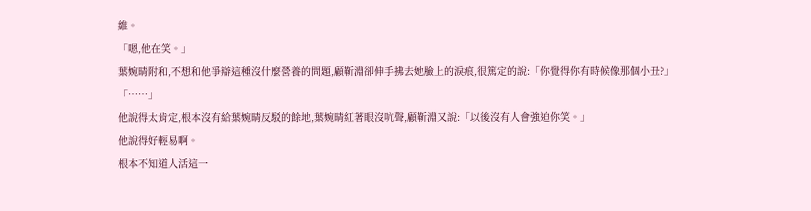維。
「嗯,他在笑。」
葉婉晴附和,不想和他爭辯這種沒什麼營養的問題,顧靳淵卻伸手拂去她臉上的淚痕,很篤定的說:「你覺得你有時候像那個小丑?」
「……」
他說得太肯定,根本沒有給葉婉晴反駁的餘地,葉婉晴紅著眼沒吭聲,顧靳淵又說:「以後沒有人會強迫你笑。」
他說得好輕易啊。
根本不知道人活這一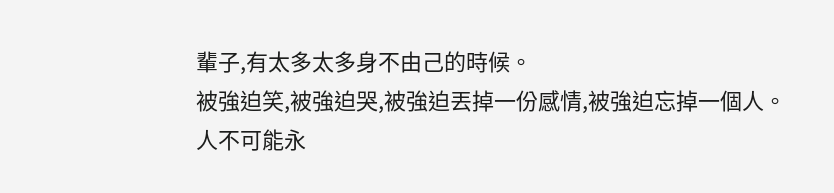輩子,有太多太多身不由己的時候。
被強迫笑,被強迫哭,被強迫丟掉一份感情,被強迫忘掉一個人。
人不可能永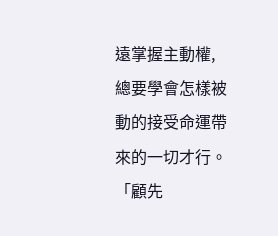遠掌握主動權,總要學會怎樣被動的接受命運帶來的一切才行。
「顧先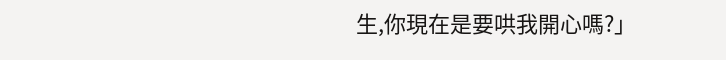生,你現在是要哄我開心嗎?」